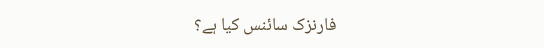فارنزک سائنس کیا ہے؟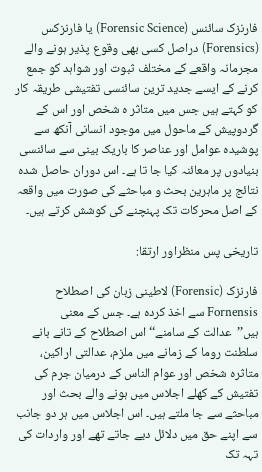فارنزک سائنس (Forensic Science) یا فارنزکس (Forensics) دراصل کسی بھی وقوع پذیر ہونے والے مجرمانہ واقعے کے مختلف ثبوت اور شواہد کو جمع کرنے کے ایسے جدید ترین سائنسی تفتیشی طریقہ کار کو کہتے ہیں جس میں متاثر ہ شخص اور اس کے گردوپیش کے ماحول میں موجود انسانی آنکھ سے پوشیدہ عوامل اور عناصر کا باریک بینی سے سائنسی بنیادوں پر معائنہ کیا جا تا ہے۔ اس دوران حاصل شدہ نتائج پر ماہرین بحث و مباحثے کی صورت میں واقعہ کے اصل محرکات تک پہنچنے کی کوشش کرتے ہیں۔

تاریخی پس منظراور ارتقا:

فارنزک (Forensic) لاطینی زبان کی اصطلاح Fornensis سے اخذ کردہ ہے۔ جس کے معنی ہیں’’عدالت کے سامنے‘‘ اس اصطلاح کے تانے بانے سلطنت روما کے زمانے میں ملزم، عدالتی اراکین، متاثرہ شخص اور عوام الناس کے درمیان جرم کی تفتیش کے کھلے اجلاس میں ہونے والے بحث اور مباحثے سے جا ملتے ہیں۔ اس اجلاس میں ہر دو جانب سے اپنے حق میں دلائل دیے جاتے تھے اور واردات کی تہہ تک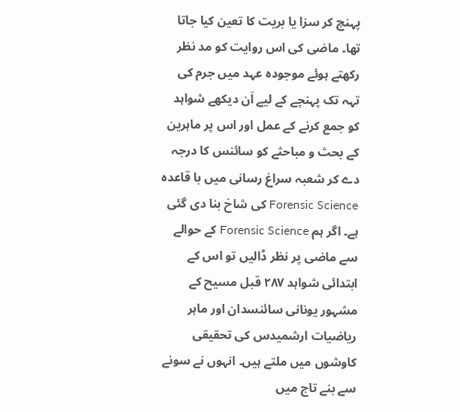پہنچ کر سزا یا بریت کا تعین کیا جاتا تھا۔ ماضی کی اس روایت کو مد نظر رکھتے ہوئے موجودہ عہد میں جرم کی تہہ تک پہنچے کے لیے اَن دیکھے شواہد کو جمع کرنے کے عمل اور اس پر ماہرین کے بحث و مباحثے کو سائنس کا درجہ دے کر شعبہ سراغ رسانی میں با قاعدہ Forensic Science کی شاخ بنا دی گئی ہے۔ اگر ہم Forensic Science کے حوالے سے ماضی پر نظر ڈالیں تو اس کے ابتدائی شواہد ۲۸۷ قبل مسیح کے مشہور یونانی سائنسدان اور ماہر ریاضیات ارشمیدس کی تحقیقی کاوشوں میں ملتے ہیں۔ انہوں نے سونے سے بنے تاج میں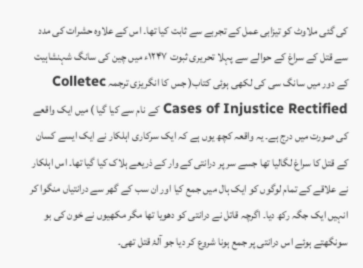کی گئی ملاوٹ کو تیزابی عمل کے تجربے سے ثابت کیا تھا۔ اس کے علاوہ حشرات کی مدد سے قتل کے سراغ کے حوالے سے پہلا تحریری ثبوت ۱۲۴۷ء میں چین کی سانگ شہنشاہیت کے دور میں سانگ سی کی لکھی ہوئی کتاب( جس کا انگریزی ترجمہ Colletec Cases of Injustice Rectified کے نام سے کیا گیا ) میں ایک واقعے کی صورت میں درج ہے۔ یہ واقعہ کچھ یوں ہے کہ ایک سرکاری اہلکار نے ایک ایسے کسان کے قتل کا سراغ لگالیا تھا جسے سر پر درانتی کے وار کے ذریعے ہلاک کیا گیا تھا۔ اس اہلکار نے علاقے کے تمام لوگوں کو ایک ہال میں جمع کیا اور ان سب کے گھر سے درانتیاں منگوا کر انہیں ایک جگہ رکھ دیا۔ اگرچہ قاتل نے درانتی کو دھویا تھا مگر مکھیوں نے خون کی بو سونگھتے ہوئے اس درانتی پر جمع ہونا شروع کر دیا جو آلۂ قتل تھی۔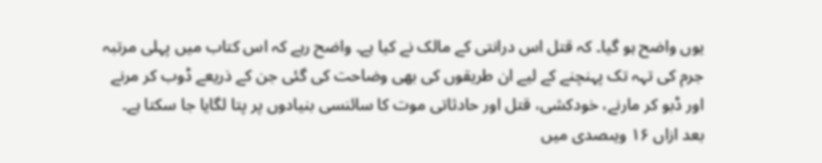یوں واضح ہو گیا۔ کہ قتل اس درانتی کے مالک نے کیا ہے۔ واضح رہے کہ اس کتاب میں پہلی مرتبہ جرم کی تہہ تک پہنچنے کے لیے ان طریقوں کی بھی وضاحت کی گئی جن کے ذریعے ڈوب کر مرنے اور ڈبو کر مارنے، خودکشی، قتل اور حادثاتی موت کا سائنسی بنیادوں پر پتا لگایا جا سکتا ہے۔ بعد ازاں ۱۶ ویںصدی میں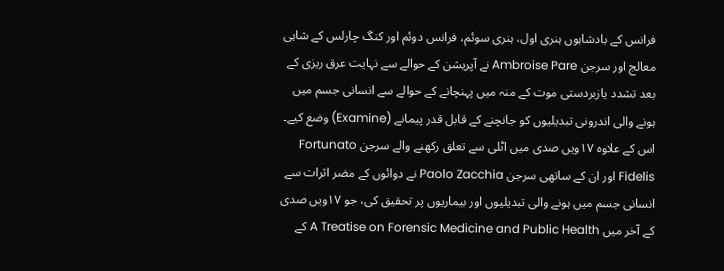فرانس کے بادشاہوں ہنری اول، ہنری سوئم، فرانس دوئم اور کنگ چارلس کے شاہی معالج اور سرجن Ambroise Pare نے آپریشن کے حوالے سے نہایت عرق ریزی کے بعد تشدد یازبردستی موت کے منہ میں پہنچانے کے حوالے سے انسانی جسم میں ہونے والی اندرونی تبدیلیوں کو جانچنے کے قابل قدر پیمانے (Examine) وضع کیے۔ اس کے علاوہ ۱۷ویں صدی میں اٹلی سے تعلق رکھنے والے سرجن Fortunato Fidelis اور ان کے ساتھی سرجن Paolo Zacchia نے دوائوں کے مضر اثرات سے انسانی جسم میں ہونے والی تبدیلیوں اور بیماریوں پر تحقیق کی، جو ۱۷ویں صدی کے آخر میں A Treatise on Forensic Medicine and Public Health کے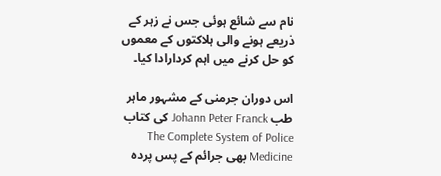نام سے شائع ہوئی جس نے زہر کے ذریعے ہونے والی ہلاکتوں کے معموں کو حل کرنے میں اہم کردارادا کیا۔

اس دوران جرمنی کے مشہور ماہر طب Johann Peter Franck کی کتاب The Complete System of Police Medicine بھی جرائم کے پس پردہ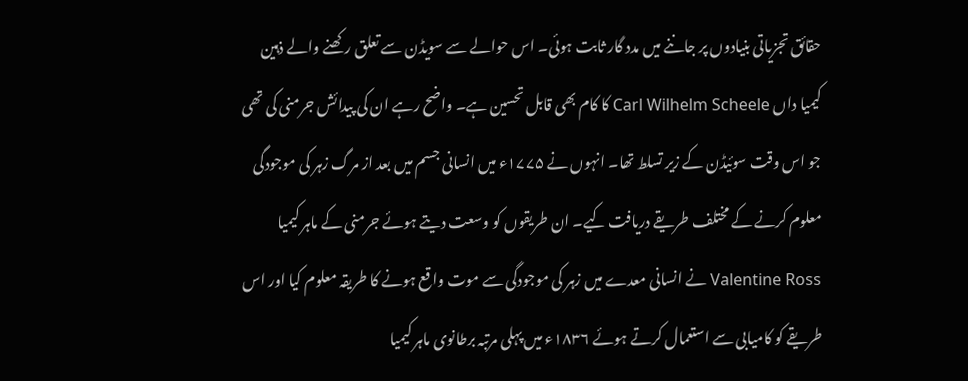حقائق تجزیاتی بنیادوں پر جاننے میں مدد گار ثابت ہوئی۔ اس حوالے سے سویڈن سے تعلق رکھنے والے ذہین کیمیا داں Carl Wilhelm Scheele کا کام بھی قابل تحسین ہے۔ واضح رہے ان کی پیدائش جرمنی کی تھی جو اس وقت سوئیڈن کے زیر تسلط تھا۔ انہوں نے ۱۷۷۵ء میں انسانی جسم میں بعد از مرگ زہر کی موجودگی معلوم کرنے کے مختلف طریقے دریافت کیے۔ ان طریقوں کو وسعت دیتے ہوئے جرمنی کے ماہر کیمیا Valentine Ross نے انسانی معدے میں زہر کی موجودگی سے موت واقع ہونے کا طریقہ معلوم کیا اور اس طریقے کو کامیابی سے استعمال کرتے ہوئے ۱۸۳۶ء میں پہلی مرتبہ برطانوی ماہر کیمیا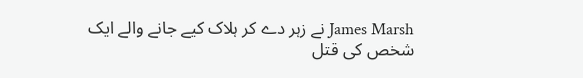James Marsh نے زہر دے کر ہلاک کیے جانے والے ایک شخص کی قتل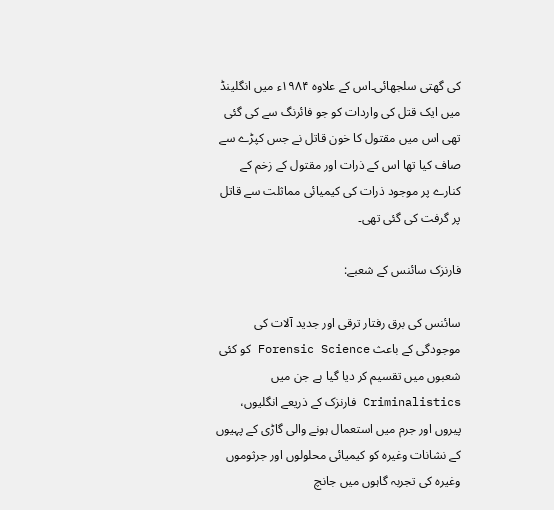کی گھتی سلجھائی۔اس کے علاوہ ۱۹۸۴ء میں انگلینڈ میں ایک قتل کی واردات کو جو فائرنگ سے کی گئی تھی اس میں مقتول کا خون قاتل نے جس کپڑے سے صاف کیا تھا اس کے ذرات اور مقتول کے زخم کے کنارے پر موجود ذرات کی کیمیائی مماثلت سے قاتل پر گرفت کی گئی تھی۔

فارنزک سائنس کے شعبے:

سائنس کی برق رفتار ترقی اور جدید آلات کی موجودگی کے باعث Forensic Science کو کئی شعبوں میں تقسیم کر دیا گیا ہے جن میں Criminalistics فارنزک کے ذریعے انگلیوں، پیروں اور جرم میں استعمال ہونے والی گاڑی کے پہیوں کے نشانات وغیرہ کو کیمیائی محلولوں اور جرثوموں وغیرہ کی تجربہ گاہوں میں جانچ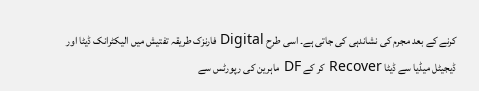کرنے کے بعد مجرم کی نشاندہی کی جاتی ہے۔ اسی طرح Digital فارنزک طریقہ تفتیش میں الیکٹرانک ڈیٹا اور ڈیجیٹل میڈیا سے ڈیٹا Recover کر کے DF ماہرین کی رپورٹس سے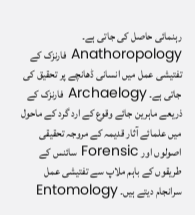رہنمائی حاصل کی جاتی ہے۔ Anathoropology فارنزک کے تفتیشی عمل میں انسانی ڈھانچے پر تحقیق کی جاتی ہے۔ Archaelogy فارنزک کے ذریعے ماہرین جائے وقوع کے ارد گرد کے ماحول میں علمائے آثار قدیمہ کے مروجہ تحقیقی اصولوں اور Forensic سائنس کے طریقوں کے باہم ملاپ سے تفتیشی عمل سرانجام دیتے ہیں۔ Entomology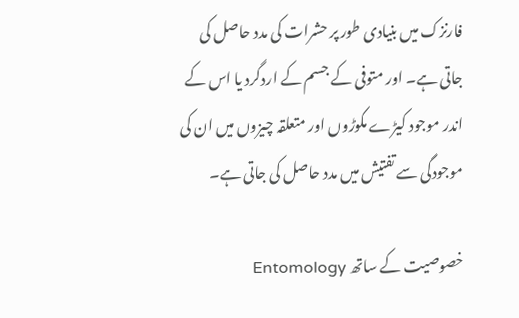فارنزک میں بنیادی طور پر حشرات کی مدد حاصل کی جاتی ہے۔ اور متوفی کے جسم کے اردگرد یا اس کے اندر موجود کیڑے مکوڑوں اور متعلقہ چیزوں میں ان کی موجودگی سے تفتیش میں مدد حاصل کی جاتی ہے۔

خصوصیت کے ساتھ Entomology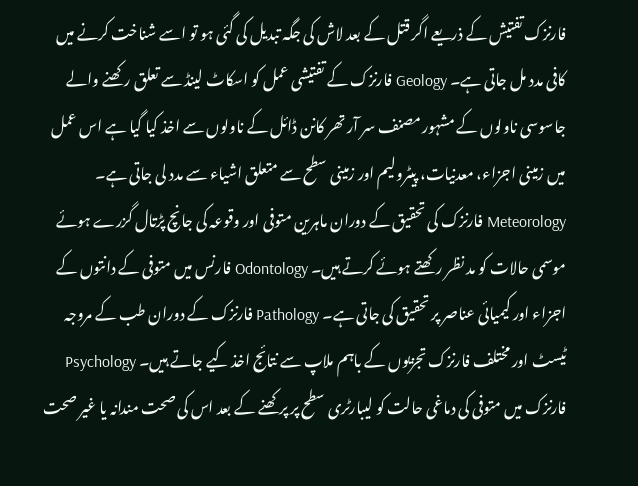فارنزک تفتیش کے ذریعے اگر قتل کے بعد لاش کی جگہ تبدیل کی گئی ہو تو اسے شناخت کرنے میں کافی مدد مل جاتی ہے۔ Geology فارنزک کے تفتیشی عمل کو اسکاٹ لینڈ سے تعلق رکھنے والے جاسوسی ناولوں کے مشہور مصنف سر آر تھر کانن ڈائل کے ناولوں سے اخذ کیا گیا ہے اس عمل میں زمینی اجزاء، معدنیات، پیٹرولیم اور زمینی سطح سے متعلق اشیاء سے مدد لی جاتی ہے۔ Meteorology فارنزک کی تحقیق کے دوران ماہرین متوفی اور وقوعہ کی جانچ پڑتال گزرے ہوئے موسمی حالات کو مد نظر رکھتے ہوئے کرتے ہیں۔ Odontology فارنس میں متوفی کے دانتوں کے اجزاء اور کیمیائی عناصر پر تحقیق کی جاتی ہے۔ Pathology فارنزک کے دوران طب کے مروجہ ٹیسٹ اور مختلف فارنزک تجزیوں کے باہم ملاپ سے نتائج اخذ کیے جاتے ہیں۔ Psychology فارنزک میں متوفی کی دماغی حالت کو لیبارٹری سطح پر پرکھنے کے بعد اس کی صحت مندانہ یا غیر صحت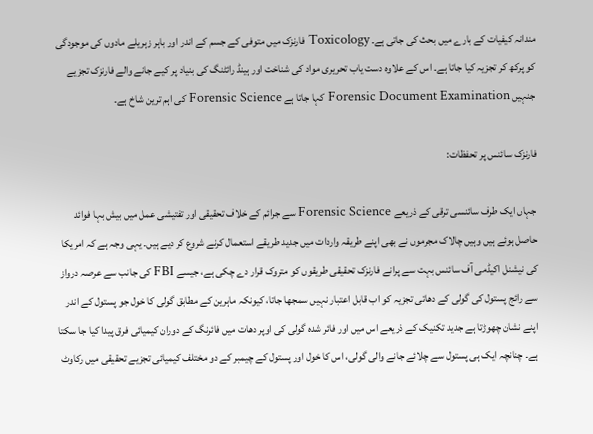مندانہ کیفیات کے بارے میں بحث کی جاتی ہے۔ Toxicology فارنزک میں متوفی کے جسم کے اندر اور باہر زہریلے مادوں کی موجودگی کو پرکھ کر تجزیہ کیا جاتا ہے۔ اس کے علاوہ دست یاب تحریری مواد کی شناخت اور ہینڈ رائٹنگ کی بنیاد پر کیے جانے والے فارنزک تجزیے جنہیں Forensic Document Examination کہا جاتا ہے Forensic Science کی اہم ترین شاخ ہے۔

فارنزک سائنس پر تحفظات:

جہاں ایک طرف سائنسی ترقی کے ذریعے Forensic Science سے جرائم کے خلاف تحقیقی اور تفتیشی عمل میں بیش بہا فوائد حاصل ہوئے ہیں وہیں چالاک مجرموں نے بھی اپنے طریقہ واردات میں جدید طریقے استعمال کرنے شروع کر دیے ہیں۔ یہی وجہ ہے کہ امریکا کی نیشنل اکیڈمی آف سائنس بہت سے پرانے فارنزک تحقیقی طریقوں کو متروک قرار دے چکی ہے، جیسے FBI کی جانب سے عرصہ درواز سے رائج پستول کی گولی کے دھاتی تجزیہ کو اب قابل اعتبار نہیں سمجھا جاتا، کیونکہ ماہرین کے مطابق گولی کا خول جو پستول کے اندر اپنے نشان چھوڑتا ہے جدید تکنیک کے ذریعے اس میں اور فائر شدہ گولی کی اوپر دھات میں فائرنگ کے دوران کیمیائی فرق پیدا کیا جا سکتا ہے۔ چنانچہ ایک ہی پستول سے چلائے جانے والی گولی، اس کا خول اور پستول کے چیمبر کے دو مختلف کیمیائی تجزیے تحقیقی میں رکاوٹ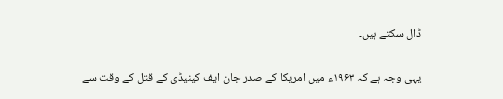ڈال سکتے ہیں۔

یہی وجہ ہے کہ ۱۹۶۳ء میں امریکا کے صدر جان ایف کینیڈی کے قتل کے وقت سے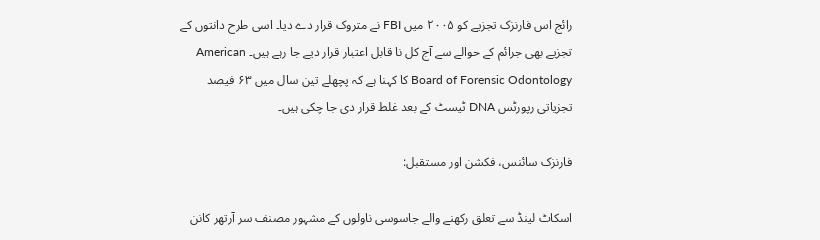رائج اس فارنزک تجزیے کو ۲۰۰۵ میں FBI نے متروک قرار دے دیا۔ اسی طرح دانتوں کے تجزیے بھی جرائم کے حوالے سے آج کل نا قابل اعتبار قرار دیے جا رہے ہیں۔ American Board of Forensic Odontology کا کہنا ہے کہ پچھلے تین سال میں ۶۳ فیصد تجزیاتی رپورٹس DNA ٹیسٹ کے بعد غلط قرار دی جا چکی ہیں۔

فارنزک سائنس، فکشن اور مستقبل:

اسکاٹ لینڈ سے تعلق رکھنے والے جاسوسی ناولوں کے مشہور مصنف سر آرتھر کانن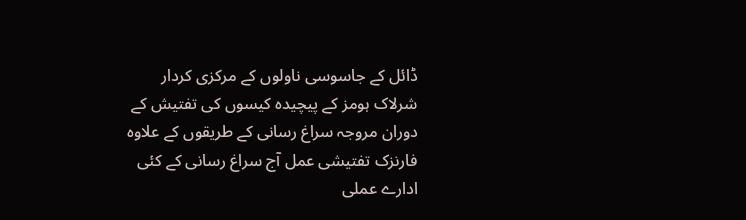ڈائل کے جاسوسی ناولوں کے مرکزی کردار شرلاک ہومز کے پیچیدہ کیسوں کی تفتیش کے دوران مروجہ سراغ رسانی کے طریقوں کے علاوہ فارنزک تفتیشی عمل آج سراغ رسانی کے کئی ادارے عملی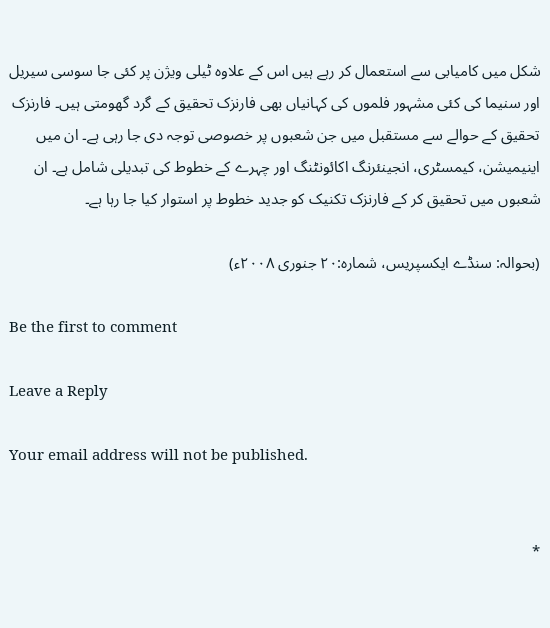شکل میں کامیابی سے استعمال کر رہے ہیں اس کے علاوہ ٹیلی ویژن پر کئی جا سوسی سیریل اور سنیما کی کئی مشہور فلموں کی کہانیاں بھی فارنزک تحقیق کے گرد گھومتی ہیں۔ فارنزک تحقیق کے حوالے سے مستقبل میں جن شعبوں پر خصوصی توجہ دی جا رہی ہے۔ ان میں اینیمیشن، کیمسٹری، انجینئرنگ اکائونٹنگ اور چہرے کے خطوط کی تبدیلی شامل ہے۔ ان شعبوں میں تحقیق کر کے فارنزک تکنیک کو جدید خطوط پر استوار کیا جا رہا ہے۔

(بحوالہ: سنڈے ایکسپریس، شمارہ:۲۰ جنوری ۲۰۰۸ء)

Be the first to comment

Leave a Reply

Your email address will not be published.


*